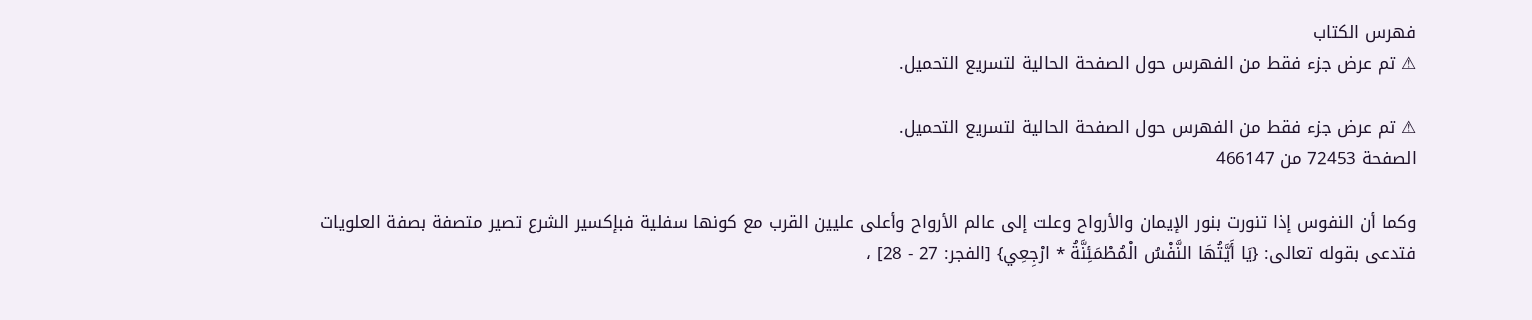فهرس الكتاب
⚠ تم عرض جزء فقط من الفهرس حول الصفحة الحالية لتسريع التحميل.

⚠ تم عرض جزء فقط من الفهرس حول الصفحة الحالية لتسريع التحميل.
الصفحة 72453 من 466147

وكما أن النفوس إذا تنورت بنور الإيمان والأرواح وعلت إلى عالم الأرواح وأعلى عليين القرب مع كونها سفلية فبإكسير الشرع تصير متصفة بصفة العلويات فتدعى بقوله تعالى: {يَا أَيَّتُهَا النَّفْسُ الْمُطْمَئِنَّةُ * ارْجِعِي} [الفجر: 27 - 28] ،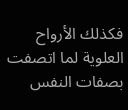فكذلك الأرواح العلوية لما اتصفت بصفات النفس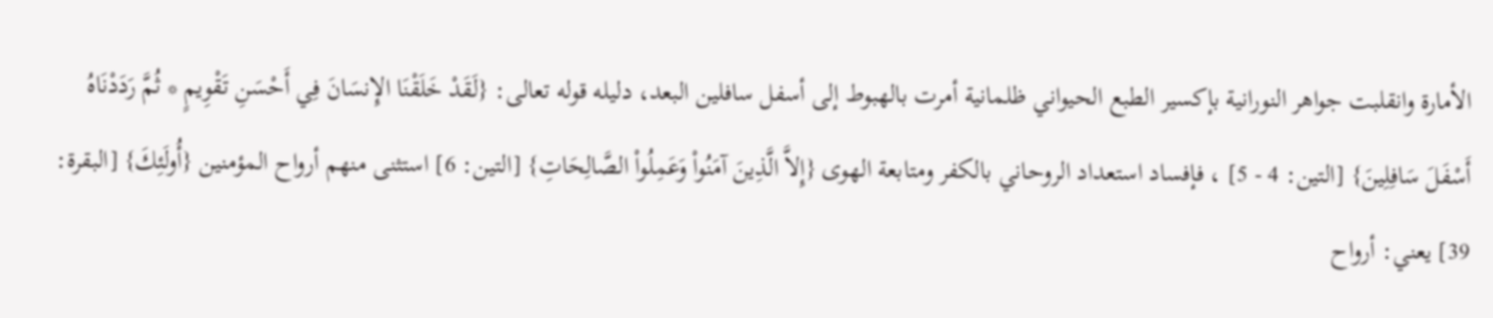الأمارة وانقلبت جواهر النورانية بإكسير الطبع الحيواني ظلمانية أمرت بالهبوط إلى أسفل سافلين البعد، دليله قوله تعالى: {لَقَدْ خَلَقْنَا الإِنسَانَ فِي أَحْسَنِ تَقْوِيمٍ * ثُمَّ رَدَدْنَاهُ أَسْفَلَ سَافِلِينَ} [التين: 4 - 5] ، فإفساد استعداد الروحاني بالكفر ومتابعة الهوى {إِلاَّ الَّذِينَ آمَنُواْ وَعَمِلُواْ الصَّالِحَاتِ} [التين: 6] استثنى منهم أرواح المؤمنين {أُولَئِكَ} [البقرة: 39] يعني: أرواح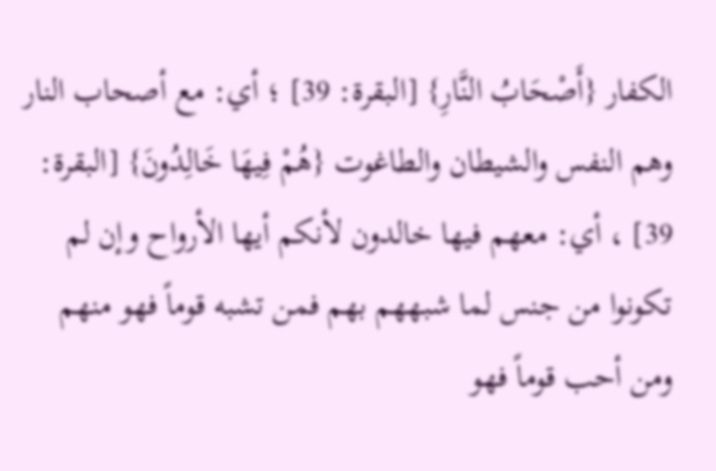الكفار {أَصْحَابُ النَّارِ} [البقرة: 39] ؛ أي: مع أصحاب النار وهم النفس والشيطان والطاغوت {هُمْ فِيهَا خَالِدُونَ} [البقرة: 39] ، أي: معهم فيها خالدون لأنكم أيها الأرواح وإن لم تكونوا من جنس لما شبههم بهم فمن تشبه قوماً فهو منهم ومن أحب قوماً فهو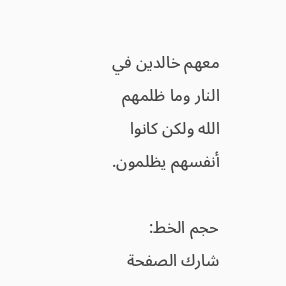معهم خالدين في النار وما ظلمهم الله ولكن كانوا أنفسهم يظلمون.

حجم الخط:
شارك الصفحة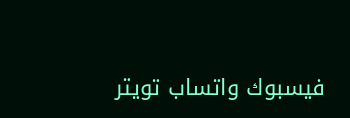فيسبوك واتساب تويتر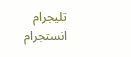تليجرام انستجرام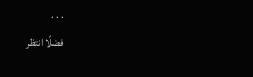. . .
فضلًا انتظر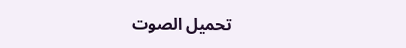تحميل الصوت